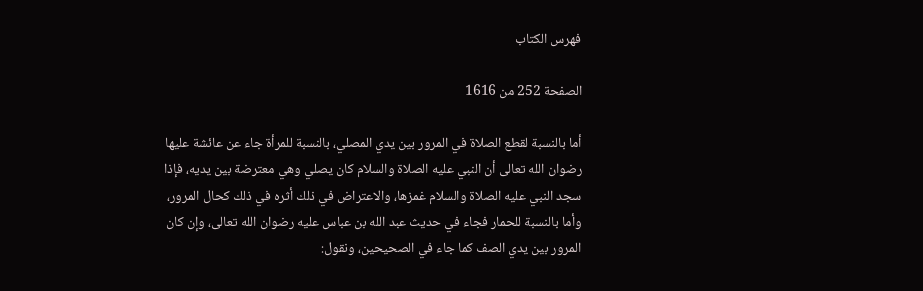فهرس الكتاب

الصفحة 252 من 1616

أما بالنسبة لقطع الصلاة في المرور بين يدي المصلي، بالنسبة للمرأة جاء عن عائشة عليها رضوان الله تعالى أن النبي عليه الصلاة والسلام كان يصلي وهي معترضة بين يديه، فإذا سجد النبي عليه الصلاة والسلام غمزها، والاعتراض في ذلك أثره في ذلك كحال المرور، وأما بالنسبة للحمار فجاء في حديث عبد الله بن عباس عليه رضوان الله تعالى، وإن كان المرور بين يدي الصف كما جاء في الصحيحين، ونقول: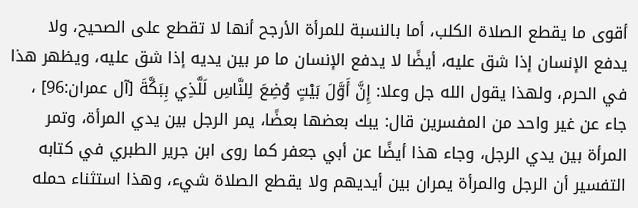أقوى ما يقطع الصلاة الكلب، أما بالنسبة للمرأة الأرجح أنها لا تقطع على الصحيح، ولا يدفع الإنسان إذا شق عليه، أيضًا لا يدفع الإنسان ما مر بين يديه إذا شق عليه، ويظهر هذا في الحرم، ولهذا يقول الله جل وعلا: إِنَّ أَوَّلَ بَيْتٍ وُضِعَ لِلنَّاسِ لَلَّذِي بِبَكَّةَ [آل عمران:96] ، جاء عن غير واحد من المفسرين قال: يبك بعضها بعضًا، يمر الرجل بين يدي المرأة، وتمر المرأة بين يدي الرجل، وجاء هذا أيضًا عن أبي جعفر كما روى ابن جرير الطبري في كتابه التفسير أن الرجل والمرأة يمران بين أيديهم ولا يقطع الصلاة شيء، وهذا استثناء حمله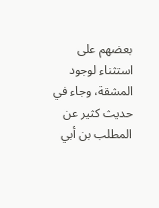بعضهم على استثناء لوجود المشقة، وجاء في حديث كثير عن المطلب بن أبي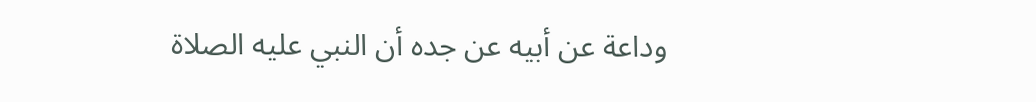وداعة عن أبيه عن جده أن النبي عليه الصلاة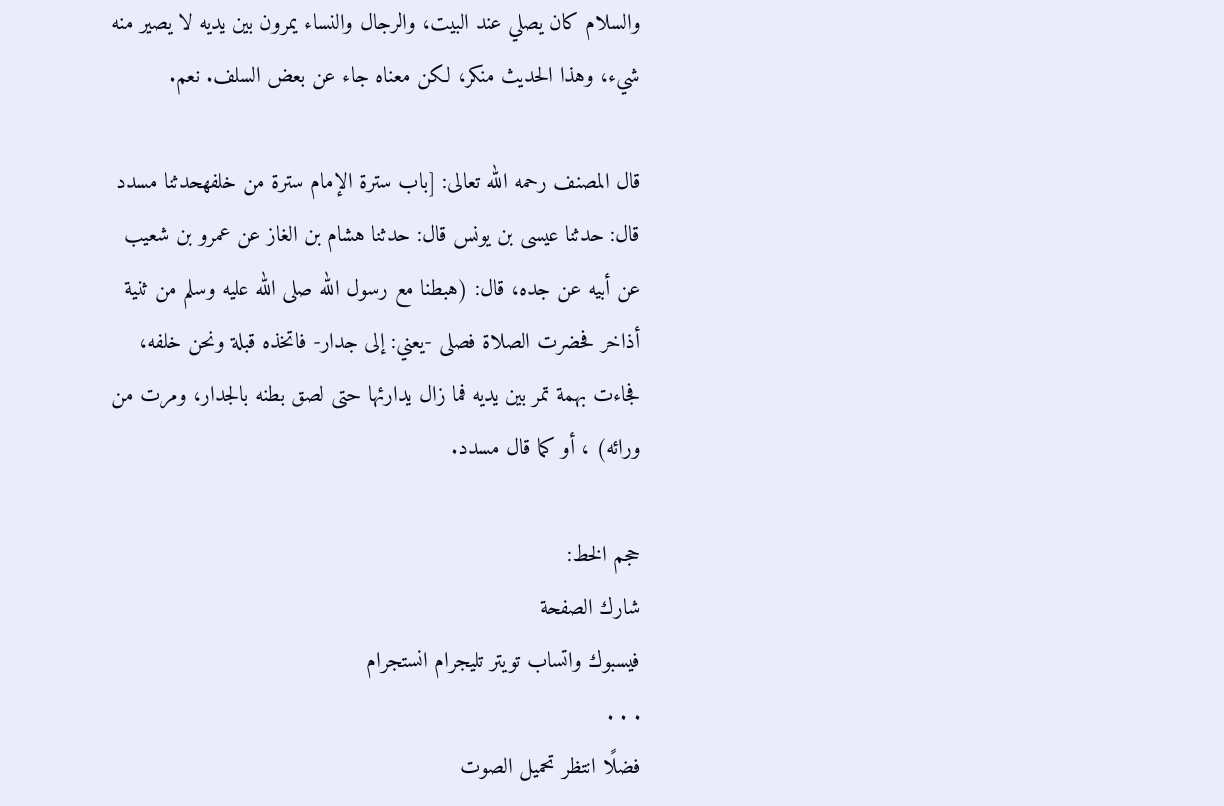والسلام كان يصلي عند البيت، والرجال والنساء يمرون بين يديه لا يصير منه شيء، وهذا الحديث منكر، لكن معناه جاء عن بعض السلف. نعم.

قال المصنف رحمه الله تعالى: [باب سترة الإمام سترة من خلفهحدثنا مسدد قال: حدثنا عيسى بن يونس قال: حدثنا هشام بن الغاز عن عمرو بن شعيب عن أبيه عن جده، قال: (هبطنا مع رسول الله صلى الله عليه وسلم من ثنية أذاخر فحضرت الصلاة فصلى -يعني: إلى جدار- فاتخذه قبلة ونحن خلفه، فجاءت بهمة تمر بين يديه فما زال يدارئها حتى لصق بطنه بالجدار، ومرت من ورائه) ، أو كما قال مسدد.

حجم الخط:
شارك الصفحة
فيسبوك واتساب تويتر تليجرام انستجرام
. . .
فضلًا انتظر تحميل الصوت